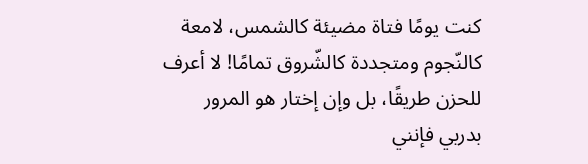كنت يومًا فتاة مضيئة كالشمس، لامعة كالنّجوم ومتجددة كالشّروق تمامًا! لا أعرف للحزن طريقًا، بل وإن إختار هو المرور بدربي فإنني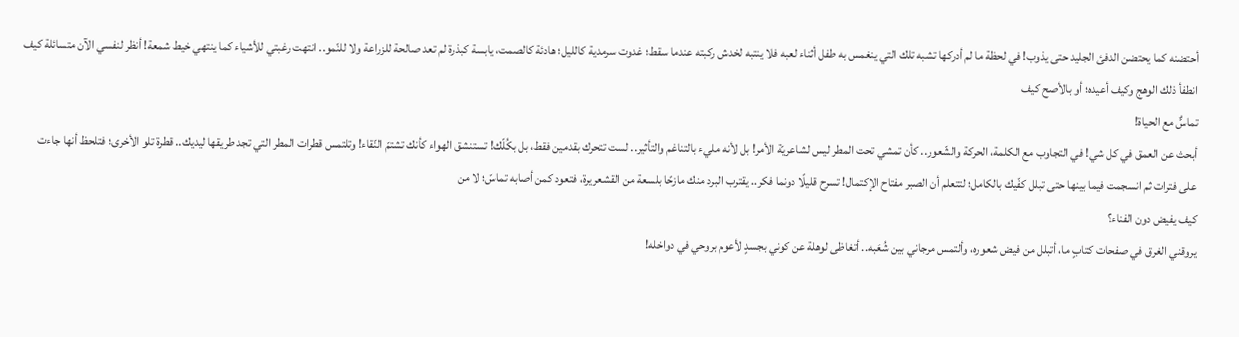أحتضنه كما يحتضن الدفئ الجليد حتى يذوب! في لحظة ما لم أدركها تشبه تلك التي ينغمس به طفل أثناء لعبه فلا ينتبه لخدش ركبته عندما سقط؛ غدوت سرمدية كالليل؛ هادئة كالصمت، يابسة كبذرة لم تعد صالحة للزراعة ولا للنّمو.. انتهت رغبتي للأشياء كما ينتهي خيط شمعة! أنظر لنفسي الآن متسائلة كيف انطفأ ذلك الوهج وكيف أعيده؛ أو بالأصح كيف
تماسٌّ مع الحياة!
أبحث عن العمق في كل شي! في التجاوب مع الكلمة، الحركة والشّعور.. كأن تمشي تحت المطر ليس لشاعريّة الأمر! بل لأنه مليء بالتناغم والتأثير.. لست تتحرك بقدمين فقط، بل بكُلّك! تستنشق الهواء كأنك تشتمّ النّقاء! وتلتمس قطرات المطر التي تجد طريقها ليديك.. قطرة تلو الأخرى؛ فتلحظ أنها جاءت على فترات ثم انسجمت فيما بينها حتى تبلل كفّيك بالكامل؛ لتتعلم أن الصبر مفتاح الإكتمال! تسرح قليلًا دونما فكر.. يقترب البرد منك مازحًا بلسعة من القشعريرة، فتعود كمن أصابه تماسّ؛ لا من
كيف يفيض دون الفناء؟
يروقني الغرق في صفحات كتابٍ ما، أتبلل من فيض شعوره، وألتمس مرجاني بين شُعَبه.. أتغاظى لوهلة عن كوني بجسدٍ لأعوم بروحي في دواخله!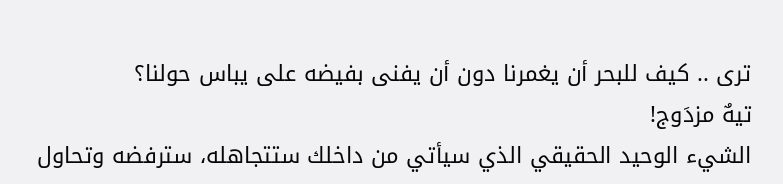ترى .. كيف للبحر أن يغمرنا دون أن يفنى بفيضه على يباس حولنا؟
تيهٌ مزدَوج!
الشيء الوحيد الحقيقي الذي سيأتي من داخلك ستتجاهله، سترفضه وتحاول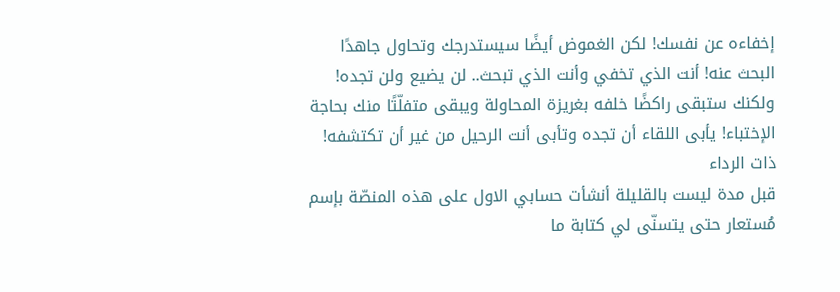إخفاءه عن نفسك! لكن الغموض أيضًا سيستدرجك وتحاول جاهدًا البحث عنه! أنت الذي تخفي وأنت الذي تبحث.. لن يضيع ولن تجده! ولكنك ستبقى راكضًا خلفه بغريزة المحاولة ويبقى متفلّتًا منك بحاجة الإختباء! يأبى اللقاء أن تجده وتأبى أنت الرحيل من غير أن تكتشفه!
ذات الرداء
قبل مدة ليست بالقليلة أنشأت حسابي الاول على هذه المنصّة بإسم مُستعار حتى يتسنّى لي كتابة ما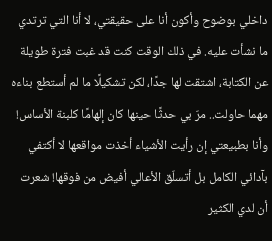داخلي بوضوح وأكون أنا على حقيقتي، لا أنا التي ترتدي ما نشأت عليه. في ذلك الوقت كنت قد غبت فترة طويلة عن الكتابة، اشتقت لها جدًا، لكن تشكيلًا ما لم أستطع بناءه مهما حاولت.. مرّ بي حدثًا حينها كان إلهامًا كلبنة الأساس! وأنا بطبيعتي إن رأيت الأشياء أخذت مواقعها لا أكتفي بآدائي الكامل بل أتسلّق الأعالي أفيض من فوقها! شعرت أن لدي الكثير